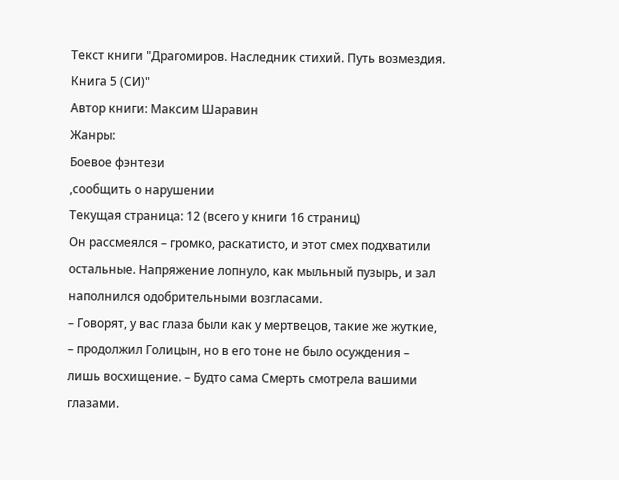Текст книги "Драгомиров. Наследник стихий. Путь возмездия. Книга 5 (СИ)"
Автор книги: Максим Шаравин
Жанры:
Боевое фэнтези
,сообщить о нарушении
Текущая страница: 12 (всего у книги 16 страниц)
Он рассмеялся – громко, раскатисто, и этот смех подхватили остальные. Напряжение лопнуло, как мыльный пузырь, и зал наполнился одобрительными возгласами.
– Говорят, у вас глаза были как у мертвецов, такие же жуткие, – продолжил Голицын, но в его тоне не было осуждения – лишь восхищение. – Будто сама Смерть смотрела вашими глазами.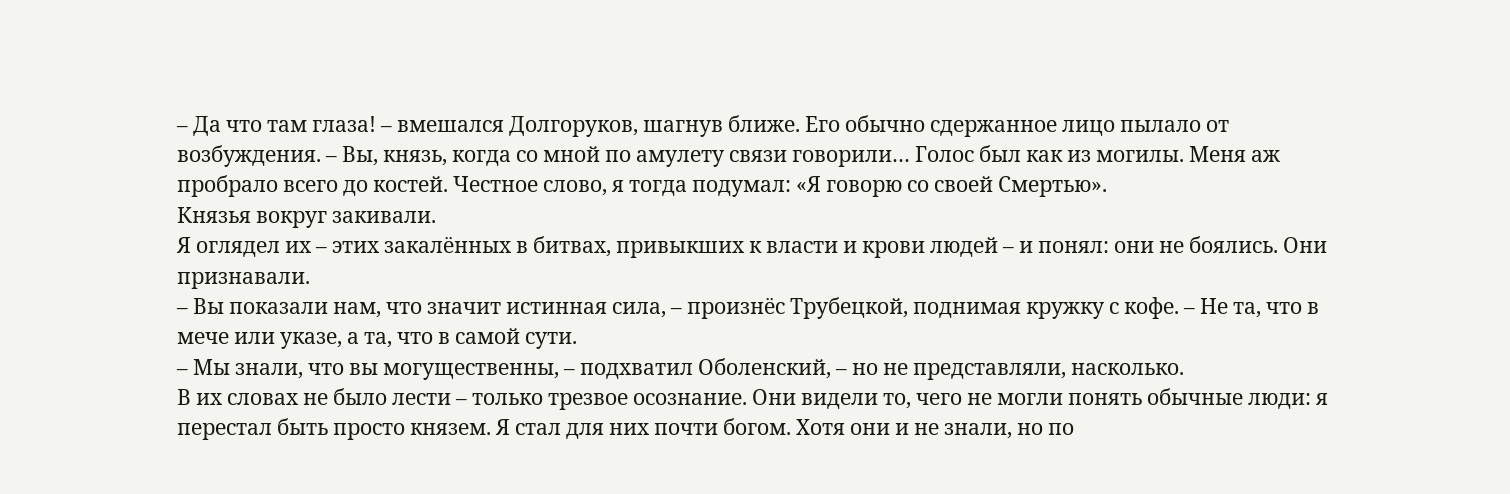– Да что там глаза! – вмешался Долгоруков, шагнув ближе. Его обычно сдержанное лицо пылало от возбуждения. – Вы, князь, когда со мной по амулету связи говорили… Голос был как из могилы. Меня аж пробрало всего до костей. Честное слово, я тогда подумал: «Я говорю со своей Смертью».
Князья вокруг закивали.
Я оглядел их – этих закалённых в битвах, привыкших к власти и крови людей – и понял: они не боялись. Они признавали.
– Вы показали нам, что значит истинная сила, – произнёс Трубецкой, поднимая кружку с кофе. – Не та, что в мече или указе, а та, что в самой сути.
– Мы знали, что вы могущественны, – подхватил Оболенский, – но не представляли, насколько.
В их словах не было лести – только трезвое осознание. Они видели то, чего не могли понять обычные люди: я перестал быть просто князем. Я стал для них почти богом. Хотя они и не знали, но по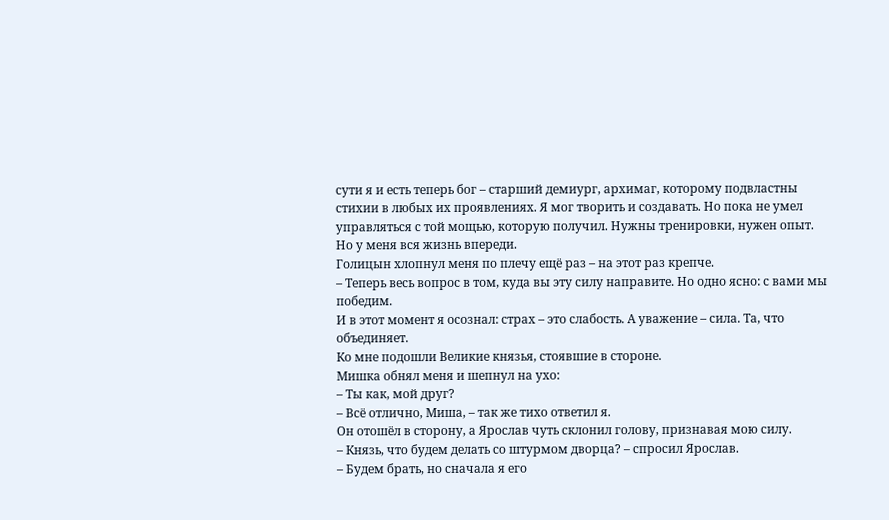сути я и есть теперь бог – старший демиург, архимаг, которому подвластны стихии в любых их проявлениях. Я мог творить и создавать. Но пока не умел управляться с той мощью, которую получил. Нужны тренировки, нужен опыт. Но у меня вся жизнь впереди.
Голицын хлопнул меня по плечу ещё раз – на этот раз крепче.
– Теперь весь вопрос в том, куда вы эту силу направите. Но одно ясно: с вами мы победим.
И в этот момент я осознал: страх – это слабость. А уважение – сила. Та, что объединяет.
Ко мне подошли Великие князья, стоявшие в стороне.
Мишка обнял меня и шепнул на ухо:
– Ты как, мой друг?
– Всё отлично, Миша, – так же тихо ответил я.
Он отошёл в сторону, а Ярослав чуть склонил голову, признавая мою силу.
– Князь, что будем делать со штурмом дворца? – спросил Ярослав.
– Будем брать, но сначала я его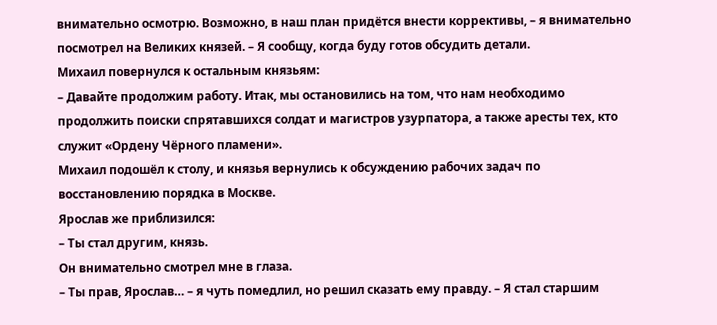внимательно осмотрю. Возможно, в наш план придётся внести коррективы, – я внимательно посмотрел на Великих князей. – Я сообщу, когда буду готов обсудить детали.
Михаил повернулся к остальным князьям:
– Давайте продолжим работу. Итак, мы остановились на том, что нам необходимо продолжить поиски спрятавшихся солдат и магистров узурпатора, а также аресты тех, кто служит «Ордену Чёрного пламени».
Михаил подошёл к столу, и князья вернулись к обсуждению рабочих задач по восстановлению порядка в Москве.
Ярослав же приблизился:
– Ты стал другим, князь.
Он внимательно смотрел мне в глаза.
– Ты прав, Ярослав… – я чуть помедлил, но решил сказать ему правду. – Я стал старшим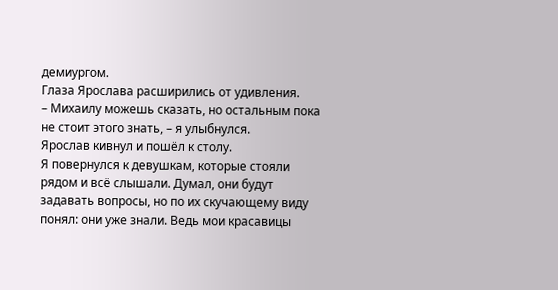демиургом.
Глаза Ярослава расширились от удивления.
– Михаилу можешь сказать, но остальным пока не стоит этого знать, – я улыбнулся.
Ярослав кивнул и пошёл к столу.
Я повернулся к девушкам, которые стояли рядом и всё слышали. Думал, они будут задавать вопросы, но по их скучающему виду понял: они уже знали. Ведь мои красавицы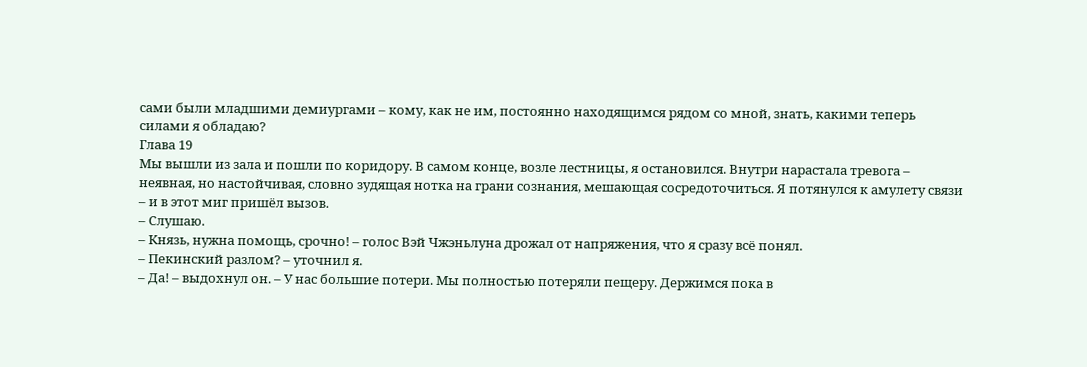сами были младшими демиургами – кому, как не им, постоянно находящимся рядом со мной, знать, какими теперь силами я обладаю?
Глава 19
Мы вышли из зала и пошли по коридору. В самом конце, возле лестницы, я остановился. Внутри нарастала тревога – неявная, но настойчивая, словно зудящая нотка на грани сознания, мешающая сосредоточиться. Я потянулся к амулету связи – и в этот миг пришёл вызов.
– Слушаю.
– Князь, нужна помощь, срочно! – голос Вэй Чжэньлуна дрожал от напряжения, что я сразу всё понял.
– Пекинский разлом? – уточнил я.
– Да! – выдохнул он. – У нас большие потери. Мы полностью потеряли пещеру. Держимся пока в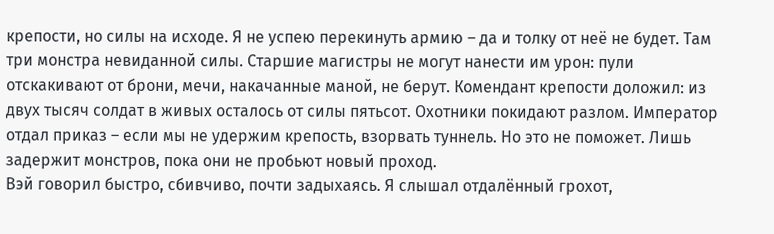крепости, но силы на исходе. Я не успею перекинуть армию – да и толку от неё не будет. Там три монстра невиданной силы. Старшие магистры не могут нанести им урон: пули отскакивают от брони, мечи, накачанные маной, не берут. Комендант крепости доложил: из двух тысяч солдат в живых осталось от силы пятьсот. Охотники покидают разлом. Император отдал приказ – если мы не удержим крепость, взорвать туннель. Но это не поможет. Лишь задержит монстров, пока они не пробьют новый проход.
Вэй говорил быстро, сбивчиво, почти задыхаясь. Я слышал отдалённый грохот,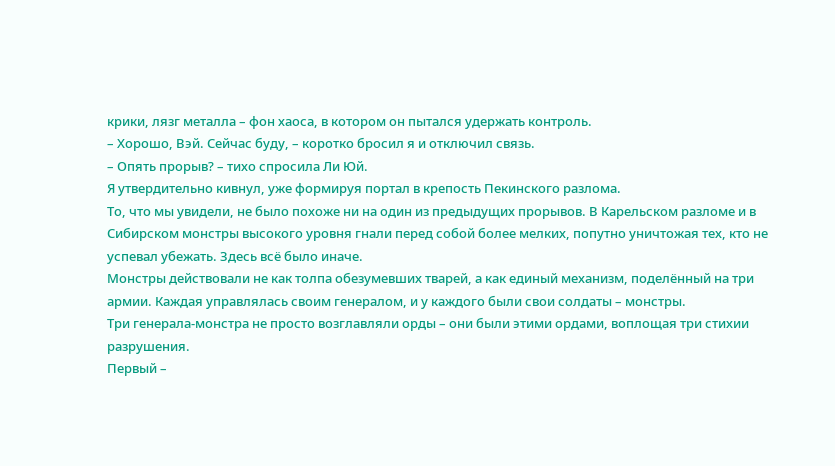крики, лязг металла – фон хаоса, в котором он пытался удержать контроль.
– Хорошо, Вэй. Сейчас буду, – коротко бросил я и отключил связь.
– Опять прорыв? – тихо спросила Ли Юй.
Я утвердительно кивнул, уже формируя портал в крепость Пекинского разлома.
То, что мы увидели, не было похоже ни на один из предыдущих прорывов. В Карельском разломе и в Сибирском монстры высокого уровня гнали перед собой более мелких, попутно уничтожая тех, кто не успевал убежать. Здесь всё было иначе.
Монстры действовали не как толпа обезумевших тварей, а как единый механизм, поделённый на три армии. Каждая управлялась своим генералом, и у каждого были свои солдаты – монстры.
Три генерала-монстра не просто возглавляли орды – они были этими ордами, воплощая три стихии разрушения.
Первый –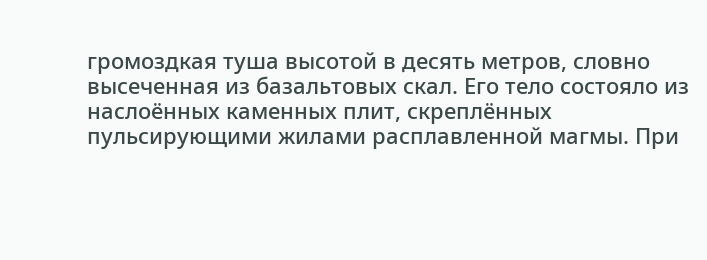громоздкая туша высотой в десять метров, словно высеченная из базальтовых скал. Его тело состояло из наслоённых каменных плит, скреплённых пульсирующими жилами расплавленной магмы. При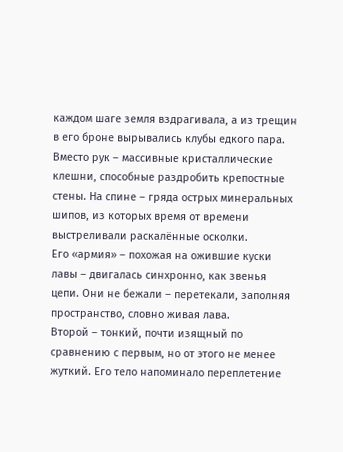каждом шаге земля вздрагивала, а из трещин в его броне вырывались клубы едкого пара.
Вместо рук – массивные кристаллические клешни, способные раздробить крепостные стены. На спине – гряда острых минеральных шипов, из которых время от времени выстреливали раскалённые осколки.
Его «армия» – похожая на ожившие куски лавы – двигалась синхронно, как звенья цепи. Они не бежали – перетекали, заполняя пространство, словно живая лава.
Второй – тонкий, почти изящный по сравнению с первым, но от этого не менее жуткий. Его тело напоминало переплетение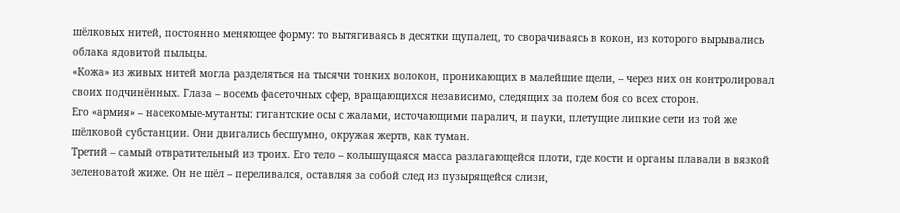шёлковых нитей, постоянно меняющее форму: то вытягиваясь в десятки щупалец, то сворачиваясь в кокон, из которого вырывались облака ядовитой пыльцы.
«Кожа» из живых нитей могла разделяться на тысячи тонких волокон, проникающих в малейшие щели, – через них он контролировал своих подчинённых. Глаза – восемь фасеточных сфер, вращающихся независимо, следящих за полем боя со всех сторон.
Его «армия» – насекомые-мутанты: гигантские осы с жалами, источающими паралич, и пауки, плетущие липкие сети из той же шёлковой субстанции. Они двигались бесшумно, окружая жертв, как туман.
Третий – самый отвратительный из троих. Его тело – колышущаяся масса разлагающейся плоти, где кости и органы плавали в вязкой зеленоватой жиже. Он не шёл – переливался, оставляя за собой след из пузырящейся слизи,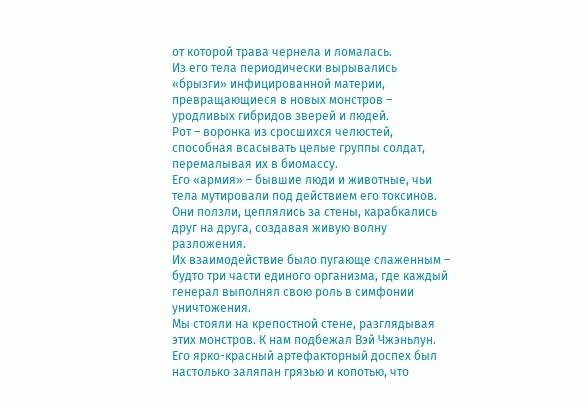от которой трава чернела и ломалась.
Из его тела периодически вырывались «брызги» инфицированной материи, превращающиеся в новых монстров – уродливых гибридов зверей и людей.
Рот – воронка из сросшихся челюстей, способная всасывать целые группы солдат, перемалывая их в биомассу.
Его «армия» – бывшие люди и животные, чьи тела мутировали под действием его токсинов. Они ползли, цеплялись за стены, карабкались друг на друга, создавая живую волну разложения.
Их взаимодействие было пугающе слаженным – будто три части единого организма, где каждый генерал выполнял свою роль в симфонии уничтожения.
Мы стояли на крепостной стене, разглядывая этих монстров. К нам подбежал Вэй Чжэньлун. Его ярко-красный артефакторный доспех был настолько заляпан грязью и копотью, что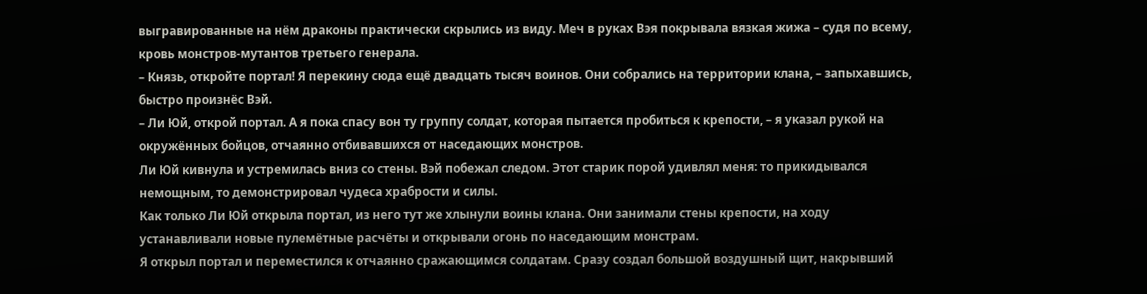выгравированные на нём драконы практически скрылись из виду. Меч в руках Вэя покрывала вязкая жижа – судя по всему, кровь монстров-мутантов третьего генерала.
– Князь, откройте портал! Я перекину сюда ещё двадцать тысяч воинов. Они собрались на территории клана, – запыхавшись, быстро произнёс Вэй.
– Ли Юй, открой портал. А я пока спасу вон ту группу солдат, которая пытается пробиться к крепости, – я указал рукой на окружённых бойцов, отчаянно отбивавшихся от наседающих монстров.
Ли Юй кивнула и устремилась вниз со стены. Вэй побежал следом. Этот старик порой удивлял меня: то прикидывался немощным, то демонстрировал чудеса храбрости и силы.
Как только Ли Юй открыла портал, из него тут же хлынули воины клана. Они занимали стены крепости, на ходу устанавливали новые пулемётные расчёты и открывали огонь по наседающим монстрам.
Я открыл портал и переместился к отчаянно сражающимся солдатам. Сразу создал большой воздушный щит, накрывший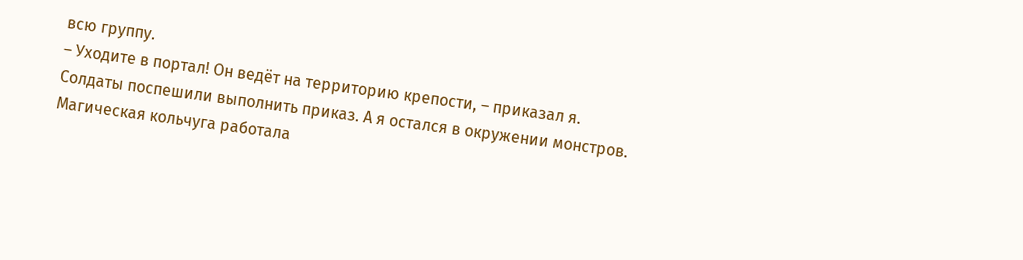всю группу.
– Уходите в портал! Он ведёт на территорию крепости, – приказал я.
Солдаты поспешили выполнить приказ. А я остался в окружении монстров.
Магическая кольчуга работала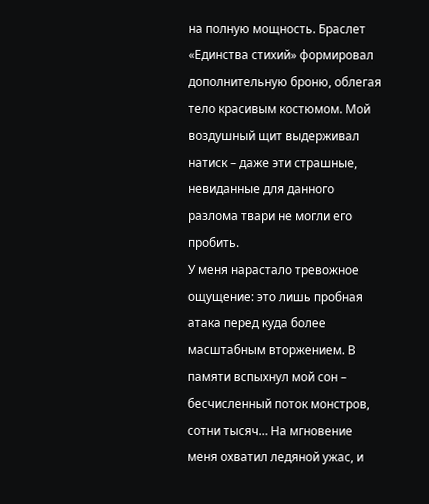на полную мощность. Браслет «Единства стихий» формировал дополнительную броню, облегая тело красивым костюмом. Мой воздушный щит выдерживал натиск – даже эти страшные, невиданные для данного разлома твари не могли его пробить.
У меня нарастало тревожное ощущение: это лишь пробная атака перед куда более масштабным вторжением. В памяти вспыхнул мой сон – бесчисленный поток монстров, сотни тысяч… На мгновение меня охватил ледяной ужас, и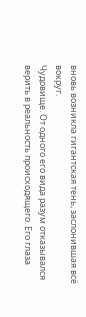вновь возникла гигантская тень, заслонившая всё вокруг.
Чудовище. От одного его вида разум отказывался верить в реальность происходящего. Его глаза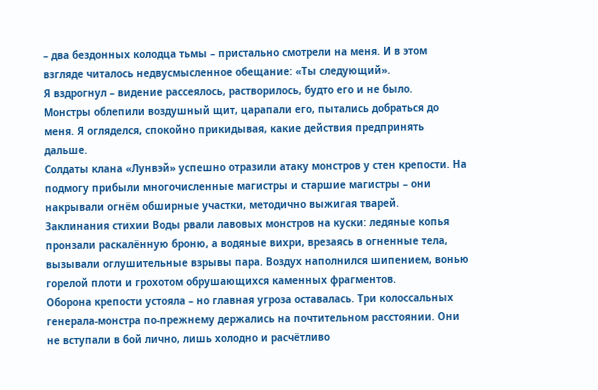– два бездонных колодца тьмы – пристально смотрели на меня. И в этом взгляде читалось недвусмысленное обещание: «Ты следующий».
Я вздрогнул – видение рассеялось, растворилось, будто его и не было.
Монстры облепили воздушный щит, царапали его, пытались добраться до меня. Я огляделся, спокойно прикидывая, какие действия предпринять дальше.
Солдаты клана «Лунвэй» успешно отразили атаку монстров у стен крепости. На подмогу прибыли многочисленные магистры и старшие магистры – они накрывали огнём обширные участки, методично выжигая тварей.
Заклинания стихии Воды рвали лавовых монстров на куски: ледяные копья пронзали раскалённую броню, а водяные вихри, врезаясь в огненные тела, вызывали оглушительные взрывы пара. Воздух наполнился шипением, вонью горелой плоти и грохотом обрушающихся каменных фрагментов.
Оборона крепости устояла – но главная угроза оставалась. Три колоссальных генерала-монстра по-прежнему держались на почтительном расстоянии. Они не вступали в бой лично, лишь холодно и расчётливо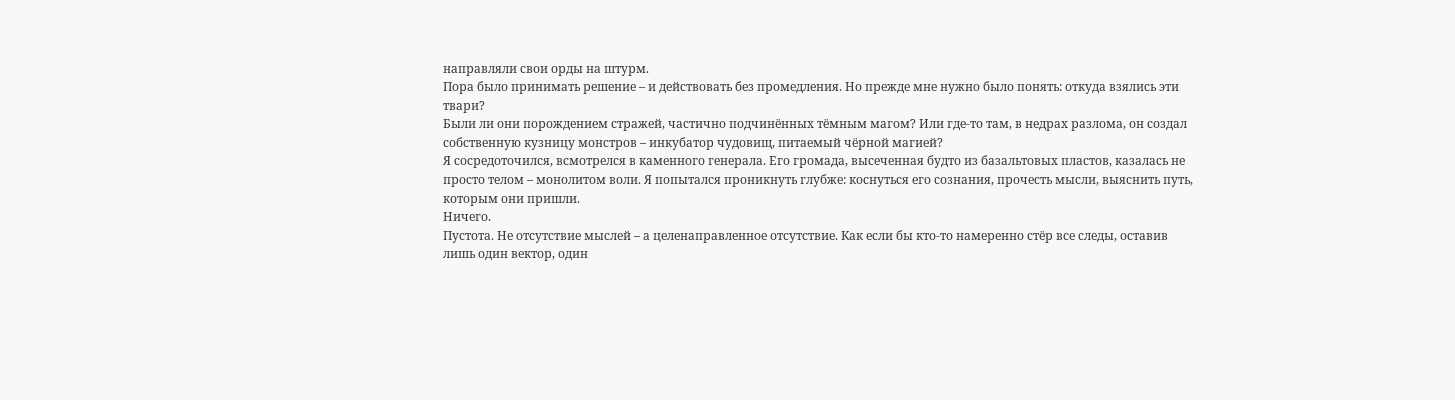направляли свои орды на штурм.
Пора было принимать решение – и действовать без промедления. Но прежде мне нужно было понять: откуда взялись эти твари?
Были ли они порождением стражей, частично подчинённых тёмным магом? Или где-то там, в недрах разлома, он создал собственную кузницу монстров – инкубатор чудовищ, питаемый чёрной магией?
Я сосредоточился, всмотрелся в каменного генерала. Его громада, высеченная будто из базальтовых пластов, казалась не просто телом – монолитом воли. Я попытался проникнуть глубже: коснуться его сознания, прочесть мысли, выяснить путь, которым они пришли.
Ничего.
Пустота. Не отсутствие мыслей – а целенаправленное отсутствие. Как если бы кто-то намеренно стёр все следы, оставив лишь один вектор, один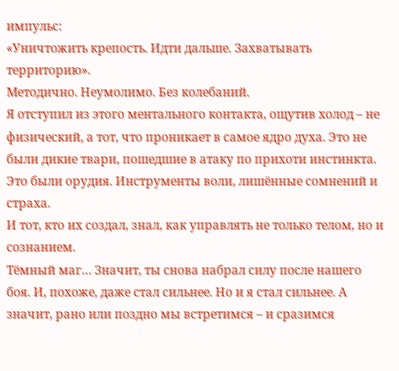импульс:
«Уничтожить крепость. Идти дальше. Захватывать территорию».
Методично. Неумолимо. Без колебаний.
Я отступил из этого ментального контакта, ощутив холод – не физический, а тот, что проникает в самое ядро духа. Это не были дикие твари, пошедшие в атаку по прихоти инстинкта. Это были орудия. Инструменты воли, лишённые сомнений и страха.
И тот, кто их создал, знал, как управлять не только телом, но и сознанием.
Тёмный маг… Значит, ты снова набрал силу после нашего боя. И, похоже, даже стал сильнее. Но и я стал сильнее. А значит, рано или поздно мы встретимся – и сразимся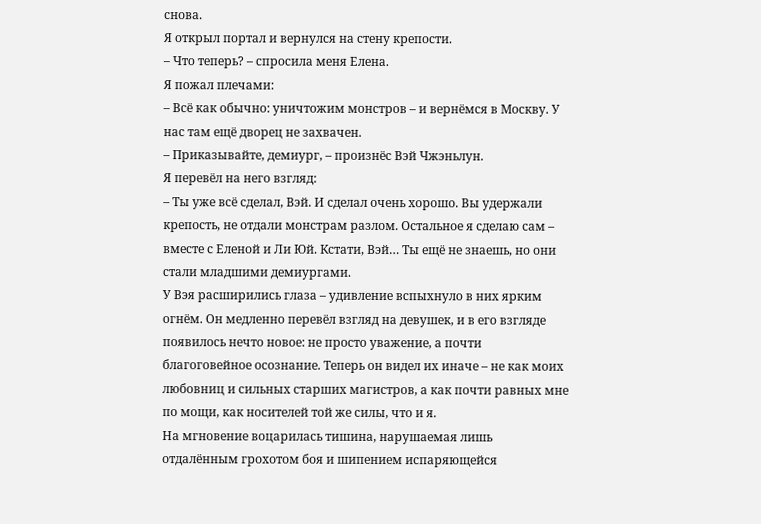снова.
Я открыл портал и вернулся на стену крепости.
– Что теперь? – спросила меня Елена.
Я пожал плечами:
– Всё как обычно: уничтожим монстров – и вернёмся в Москву. У нас там ещё дворец не захвачен.
– Приказывайте, демиург, – произнёс Вэй Чжэньлун.
Я перевёл на него взгляд:
– Ты уже всё сделал, Вэй. И сделал очень хорошо. Вы удержали крепость, не отдали монстрам разлом. Остальное я сделаю сам – вместе с Еленой и Ли Юй. Кстати, Вэй… Ты ещё не знаешь, но они стали младшими демиургами.
У Вэя расширились глаза – удивление вспыхнуло в них ярким огнём. Он медленно перевёл взгляд на девушек, и в его взгляде появилось нечто новое: не просто уважение, а почти благоговейное осознание. Теперь он видел их иначе – не как моих любовниц и сильных старших магистров, а как почти равных мне по мощи, как носителей той же силы, что и я.
На мгновение воцарилась тишина, нарушаемая лишь отдалённым грохотом боя и шипением испаряющейся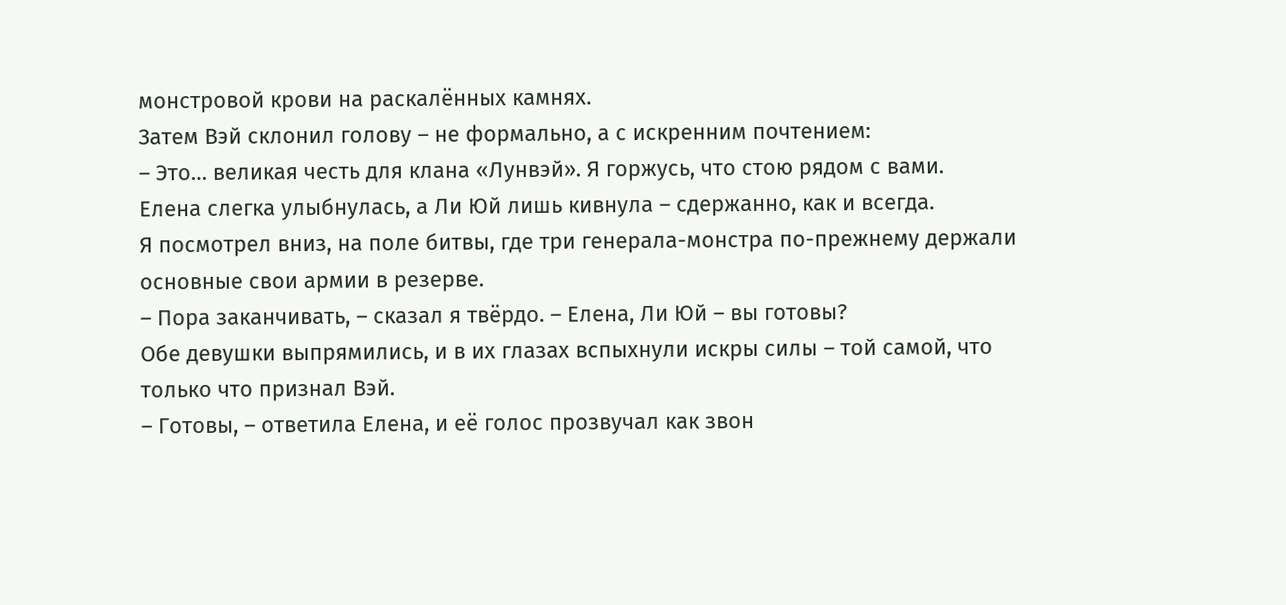монстровой крови на раскалённых камнях.
Затем Вэй склонил голову – не формально, а с искренним почтением:
– Это… великая честь для клана «Лунвэй». Я горжусь, что стою рядом с вами.
Елена слегка улыбнулась, а Ли Юй лишь кивнула – сдержанно, как и всегда.
Я посмотрел вниз, на поле битвы, где три генерала-монстра по-прежнему держали основные свои армии в резерве.
– Пора заканчивать, – сказал я твёрдо. – Елена, Ли Юй – вы готовы?
Обе девушки выпрямились, и в их глазах вспыхнули искры силы – той самой, что только что признал Вэй.
– Готовы, – ответила Елена, и её голос прозвучал как звон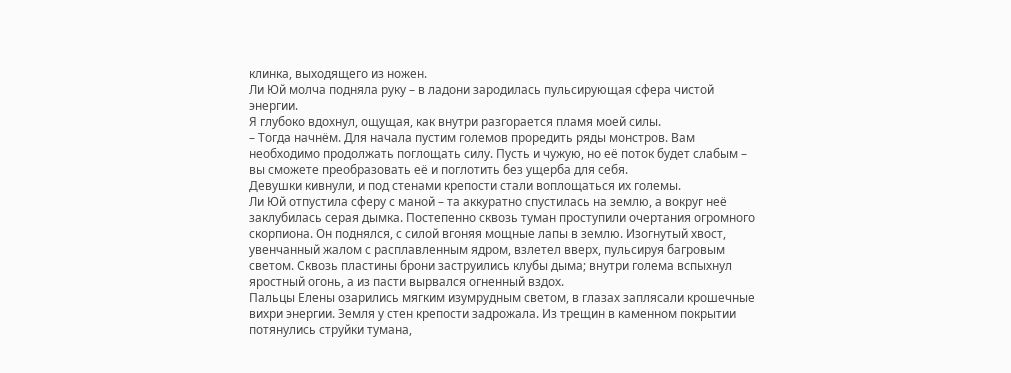клинка, выходящего из ножен.
Ли Юй молча подняла руку – в ладони зародилась пульсирующая сфера чистой энергии.
Я глубоко вдохнул, ощущая, как внутри разгорается пламя моей силы.
– Тогда начнём. Для начала пустим големов проредить ряды монстров. Вам необходимо продолжать поглощать силу. Пусть и чужую, но её поток будет слабым – вы сможете преобразовать её и поглотить без ущерба для себя.
Девушки кивнули, и под стенами крепости стали воплощаться их големы.
Ли Юй отпустила сферу с маной – та аккуратно спустилась на землю, а вокруг неё заклубилась серая дымка. Постепенно сквозь туман проступили очертания огромного скорпиона. Он поднялся, с силой вгоняя мощные лапы в землю. Изогнутый хвост, увенчанный жалом с расплавленным ядром, взлетел вверх, пульсируя багровым светом. Сквозь пластины брони заструились клубы дыма; внутри голема вспыхнул яростный огонь, а из пасти вырвался огненный вздох.
Пальцы Елены озарились мягким изумрудным светом, в глазах заплясали крошечные вихри энергии. Земля у стен крепости задрожала. Из трещин в каменном покрытии потянулись струйки тумана,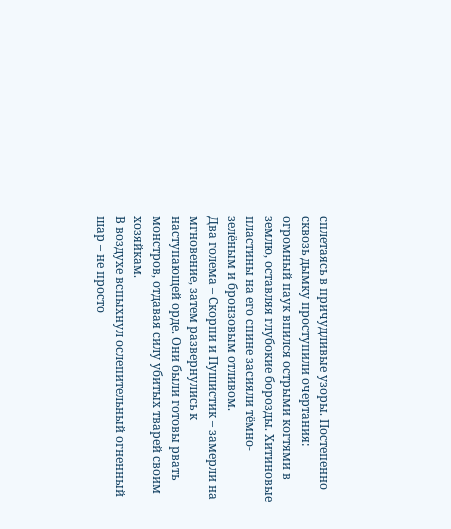сплетаясь в причудливые узоры. Постепенно сквозь дымку проступили очертания: огромный паук впился острыми когтями в землю, оставляя глубокие борозды. Хитиновые пластины на его спине засияли тёмно-зелёным и бронзовым отливом.
Два голема – Скорпи и Пушистик – замерли на мгновение, затем развернулись к наступающей орде. Они были готовы рвать монстров, отдавая силу убитых тварей своим хозяйкам.
В воздухе вспыхнул ослепительный огненный шар – не просто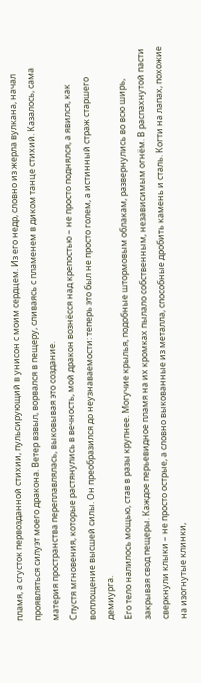пламя, а сгусток первозданной стихии, пульсирующий в унисон с моим сердцем. Из его недр, словно из жерла вулкана, начал проявляться силуэт моего дракона. Ветер взвыл, ворвался в пещеру, сливаясь с пламенем в диком танце стихий. Казалось, сама материя пространства переплавлялась, выковывая это создание.
Спустя мгновения, которые растянулись в вечность, мой дракон вознёсся над крепостью – не просто поднялся, а явился, как воплощение высшей силы. Он преобразился до неузнаваемости: теперь это был не просто голем, а истинный страж старшего демиурга.
Его тело налилось мощью, став в разы крупнее. Могучие крылья, подобные штормовым облакам, развернулись во всю ширь, закрывая свод пещеры. Каждое перьевидное пламя на их кромках пылало собственным, независимым огнём. В распахнутой пасти сверкнули клыки – не просто острые, а словно выкованные из металла, способные дробить камень и сталь. Когти на лапах, похожие на изогнутые клинки,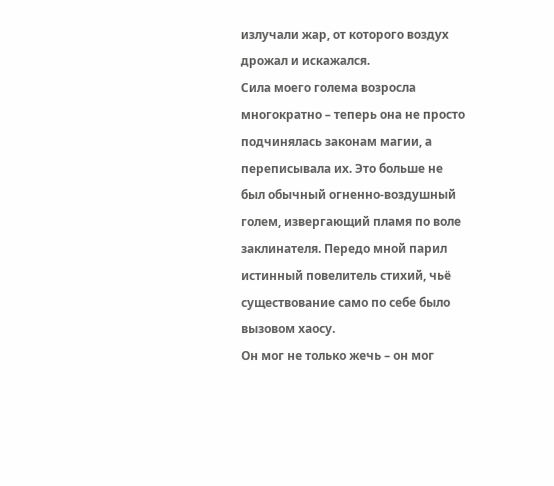излучали жар, от которого воздух дрожал и искажался.
Сила моего голема возросла многократно – теперь она не просто подчинялась законам магии, а переписывала их. Это больше не был обычный огненно-воздушный голем, извергающий пламя по воле заклинателя. Передо мной парил истинный повелитель стихий, чьё существование само по себе было вызовом хаосу.
Он мог не только жечь – он мог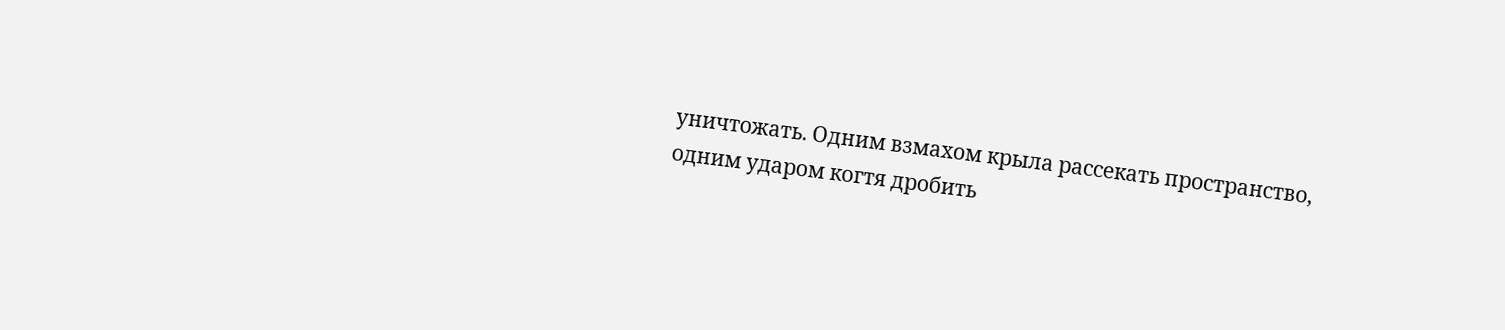уничтожать. Одним взмахом крыла рассекать пространство, одним ударом когтя дробить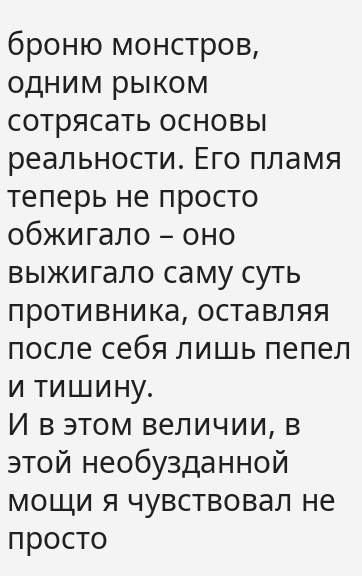броню монстров, одним рыком сотрясать основы реальности. Его пламя теперь не просто обжигало – оно выжигало саму суть противника, оставляя после себя лишь пепел и тишину.
И в этом величии, в этой необузданной мощи я чувствовал не просто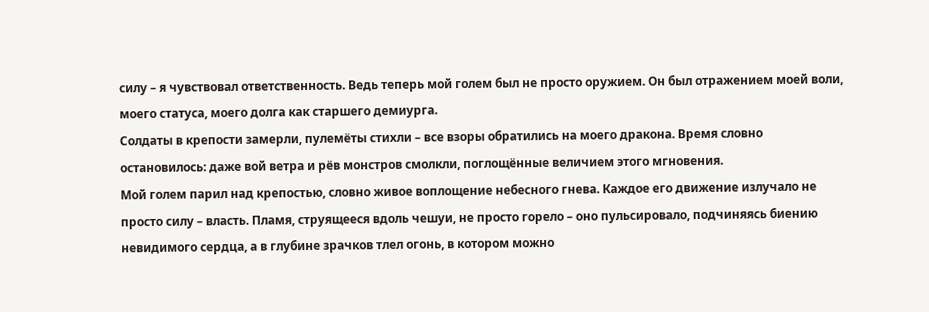силу – я чувствовал ответственность. Ведь теперь мой голем был не просто оружием. Он был отражением моей воли, моего статуса, моего долга как старшего демиурга.
Солдаты в крепости замерли, пулемёты стихли – все взоры обратились на моего дракона. Время словно остановилось: даже вой ветра и рёв монстров смолкли, поглощённые величием этого мгновения.
Мой голем парил над крепостью, словно живое воплощение небесного гнева. Каждое его движение излучало не просто силу – власть. Пламя, струящееся вдоль чешуи, не просто горело – оно пульсировало, подчиняясь биению невидимого сердца, а в глубине зрачков тлел огонь, в котором можно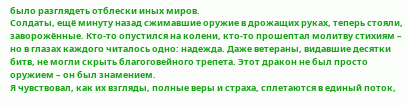было разглядеть отблески иных миров.
Солдаты, ещё минуту назад сжимавшие оружие в дрожащих руках, теперь стояли, заворожённые. Кто-то опустился на колени, кто-то прошептал молитву стихиям – но в глазах каждого читалось одно: надежда. Даже ветераны, видавшие десятки битв, не могли скрыть благоговейного трепета. Этот дракон не был просто оружием – он был знамением.
Я чувствовал, как их взгляды, полные веры и страха, сплетаются в единый поток,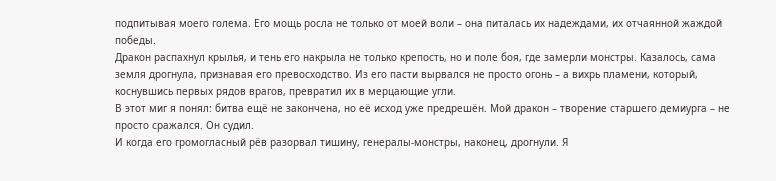подпитывая моего голема. Его мощь росла не только от моей воли – она питалась их надеждами, их отчаянной жаждой победы.
Дракон распахнул крылья, и тень его накрыла не только крепость, но и поле боя, где замерли монстры. Казалось, сама земля дрогнула, признавая его превосходство. Из его пасти вырвался не просто огонь – а вихрь пламени, который, коснувшись первых рядов врагов, превратил их в мерцающие угли.
В этот миг я понял: битва ещё не закончена, но её исход уже предрешён. Мой дракон – творение старшего демиурга – не просто сражался. Он судил.
И когда его громогласный рёв разорвал тишину, генералы-монстры, наконец, дрогнули. Я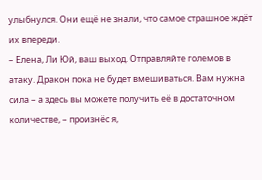улыбнулся. Они ещё не знали, что самое страшное ждёт их впереди.
– Елена, Ли Юй, ваш выход. Отправляйте големов в атаку. Дракон пока не будет вмешиваться. Вам нужна сила – а здесь вы можете получить её в достаточном количестве, – произнёс я,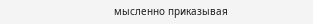мысленно приказывая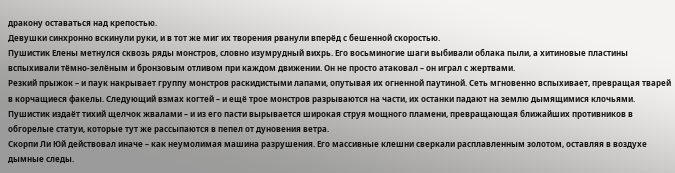дракону оставаться над крепостью.
Девушки синхронно вскинули руки, и в тот же миг их творения рванули вперёд с бешенной скоростью.
Пушистик Елены метнулся сквозь ряды монстров, словно изумрудный вихрь. Его восьминогие шаги выбивали облака пыли, а хитиновые пластины вспыхивали тёмно-зелёным и бронзовым отливом при каждом движении. Он не просто атаковал – он играл с жертвами.
Резкий прыжок – и паук накрывает группу монстров раскидистыми лапами, опутывая их огненной паутиной. Сеть мгновенно вспыхивает, превращая тварей в корчащиеся факелы. Следующий взмах когтей – и ещё трое монстров разрываются на части, их останки падают на землю дымящимися клочьями. Пушистик издаёт тихий щелчок жвалами – и из его пасти вырывается широкая струя мощного пламени, превращающая ближайших противников в обгорелые статуи, которые тут же рассыпаются в пепел от дуновения ветра.
Скорпи Ли Юй действовал иначе – как неумолимая машина разрушения. Его массивные клешни сверкали расплавленным золотом, оставляя в воздухе дымные следы.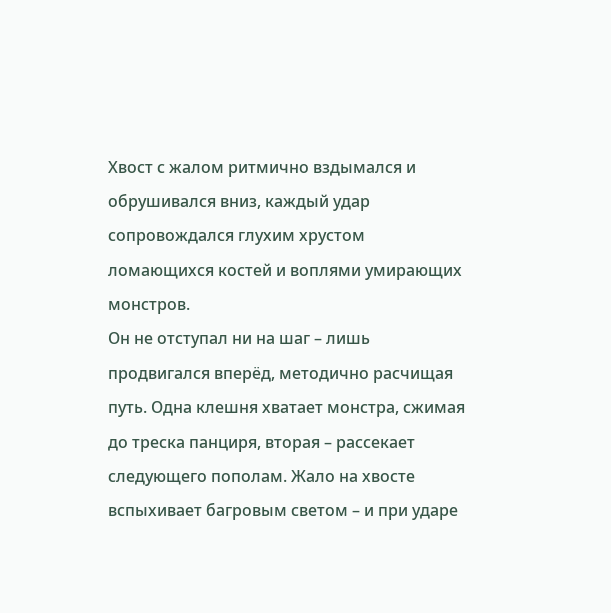Хвост с жалом ритмично вздымался и обрушивался вниз, каждый удар сопровождался глухим хрустом ломающихся костей и воплями умирающих монстров.
Он не отступал ни на шаг – лишь продвигался вперёд, методично расчищая путь. Одна клешня хватает монстра, сжимая до треска панциря, вторая – рассекает следующего пополам. Жало на хвосте вспыхивает багровым светом – и при ударе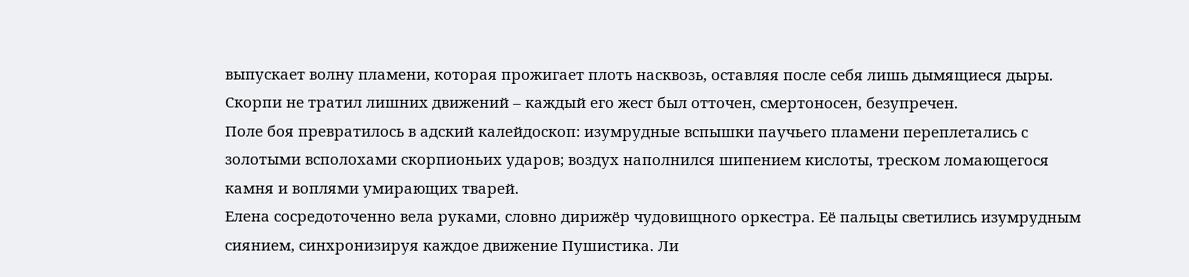выпускает волну пламени, которая прожигает плоть насквозь, оставляя после себя лишь дымящиеся дыры. Скорпи не тратил лишних движений – каждый его жест был отточен, смертоносен, безупречен.
Поле боя превратилось в адский калейдоскоп: изумрудные вспышки паучьего пламени переплетались с золотыми всполохами скорпионьих ударов; воздух наполнился шипением кислоты, треском ломающегося камня и воплями умирающих тварей.
Елена сосредоточенно вела руками, словно дирижёр чудовищного оркестра. Её пальцы светились изумрудным сиянием, синхронизируя каждое движение Пушистика. Ли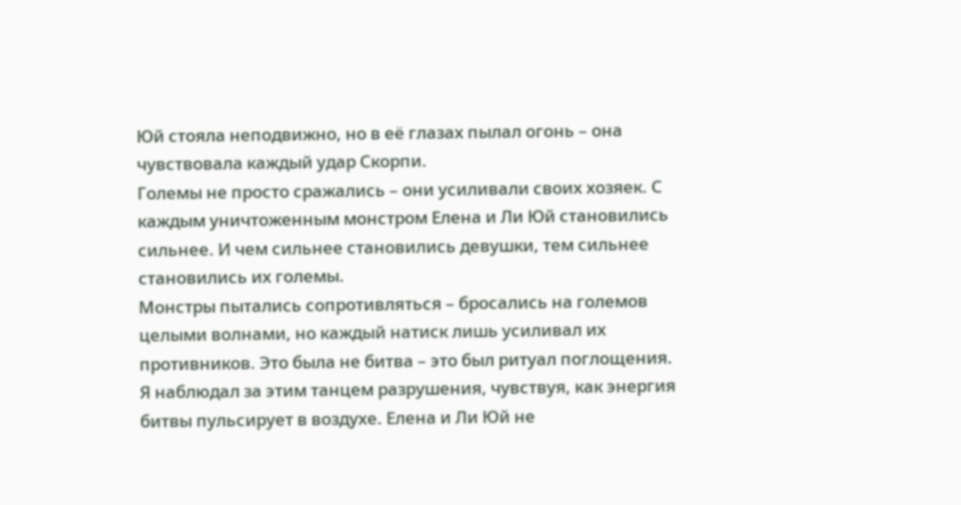Юй стояла неподвижно, но в её глазах пылал огонь – она чувствовала каждый удар Скорпи.
Големы не просто сражались – они усиливали своих хозяек. С каждым уничтоженным монстром Елена и Ли Юй становились сильнее. И чем сильнее становились девушки, тем сильнее становились их големы.
Монстры пытались сопротивляться – бросались на големов целыми волнами, но каждый натиск лишь усиливал их противников. Это была не битва – это был ритуал поглощения.
Я наблюдал за этим танцем разрушения, чувствуя, как энергия битвы пульсирует в воздухе. Елена и Ли Юй не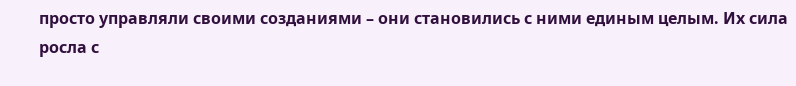просто управляли своими созданиями – они становились с ними единым целым. Их сила росла с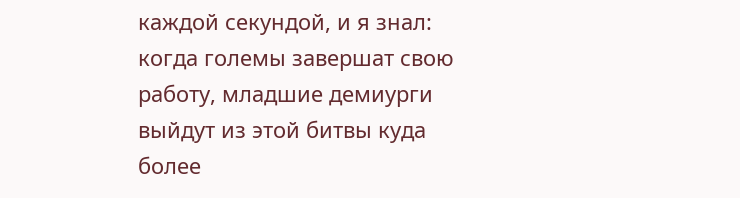каждой секундой, и я знал: когда големы завершат свою работу, младшие демиурги выйдут из этой битвы куда более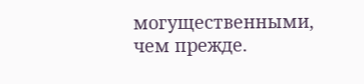могущественными, чем прежде.